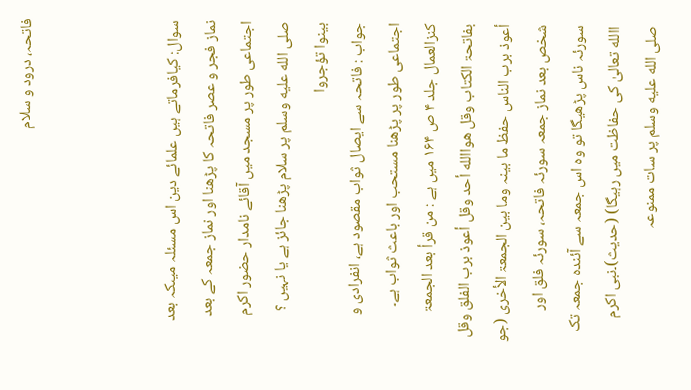فاتحہ، درود و سلام



سوال: کیافرماتے ہیں علمائے دین اس مسئلہ میںکہ بعد نماز فجر و عصر فاتحہ کا پڑھنا اور نماز جمعہ کے بعد اجتماعی طور پر مسجد میں آقائے نامدار حضور اکرم صلى الله عليه وسلم پر سلام پڑھنا جائز ہے یا نہیں ؟
بینوا تؤجروا
جواب : فاتحہ سے ایصال ثواب مقصود ہے، انفرادی و اجتماعی طور پر پڑھنا مستحب اور باعث ثواب ہے۔ کنزالعمال جلد ۴ ص ۱۶۴ میں ہے : من قرأ بعد الجمعۃ بفاتحۃ الکتاب وقل ھواالله أحد وقل أعوذ برب الفلق وقل أعوذ برب الناس حفظ ما بینہ وما بین الجمعۃ الأخری (جو شخص بعد نماز جمعہ سورئہ فاتحہ، سورئہ فلق اور سورئہ ناس پڑھیگا تو وہ اس جمعہ سے آئندہ جمعہ تک االله تعالیٰ کی حفاظت میں رہیگا) (حدیث)۔نبی اکرم صلى الله عليه وسلم پر سات ممنوعہ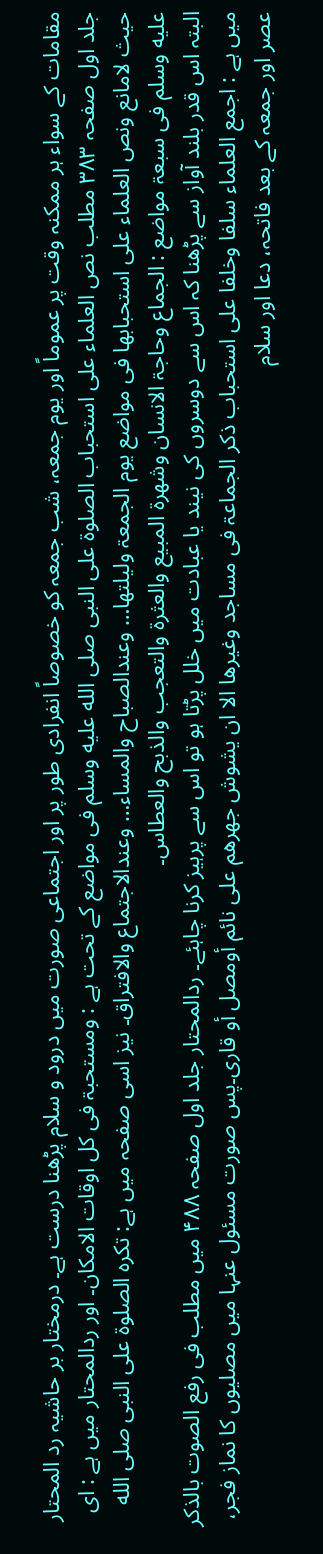مقامات کے سواء ہر ممکنہ وقت پر عموماً اور یوم جمعہ، شب جمعہ کو خصوصاً انفرادی طور پر اور اجتماعی صورت میں درود و سلام پڑھنا درست ہے۔ درمختار بر حاشیہ رد المحتار جلد اول صفحہ ۳۸۳ مطلب نص العلماء علی استحباب الصلوۃ علی النبی صلى الله عليه وسلم فی مواضع کے تحت ہے : ومستحبۃ فی کل اوقات الامکان۔ اور ردالمحتار میں ہے : ای حیث لامانع ونص العلماء علی استحبابھا فی مواضع یوم الجمعۃ ولیلتھا… وعندالصباح والمساء… وعندالاجتماع والافتراق۔ نیز اسی صفحہ میں ہے: تکرہ الصلوۃ علی النبی صلى الله عليه وسلم فی سبعۃ مواضع : الجماع وحاجۃ الانسان وشھرۃ المبیع والعثرۃ والتعجب والذبح والعطاس۔
البتہ اس قدر بلند آواز سے پڑھنا کہ اس سے دوسروں کی نیند یا عبادت میں خلل پڑتا ہو تو اس سے پرہیز کرنا چاہئے۔ ردالمحتار جلد اول صفحہ ۴۸۸ میں مطلب فی رفع الصوت بالذکر میں ہے : اجمع العلماء سلفا وخلفا علی استحباب ذکر الجماعۃ فی مساجد وغیرھا الا ان یشوش جھرھم علی نائم أومصل أو قاری۔پس صورت مسئول عنہا میں مصلیوں کا نماز فجر، عصر اور جمعہ کے بعد فاتحہ، دعا اور سلام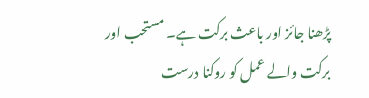پڑھنا جائز اور باعث برکت ہے۔ مستحب اور برکت والے عمل کو روکنا درست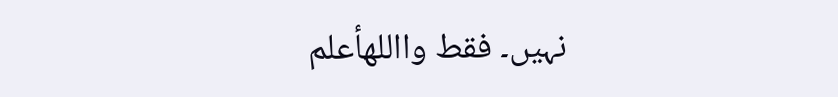نہیں۔ فقط وااللهأعلم